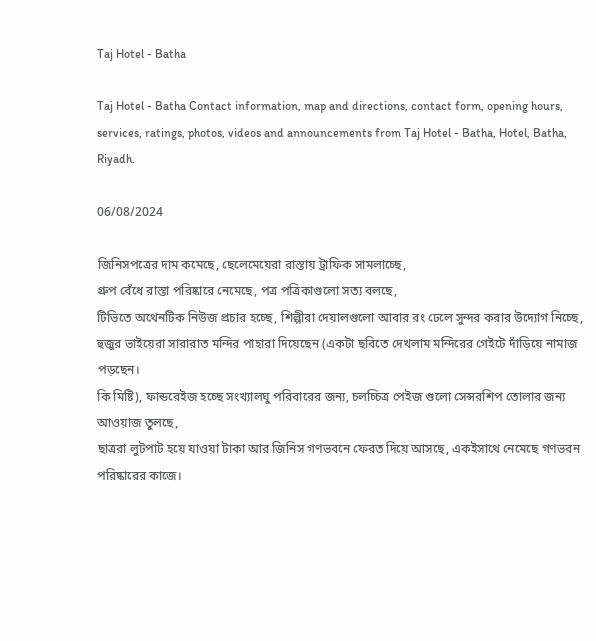Taj Hotel - Batha

Taj Hotel - Batha Contact information, map and directions, contact form, opening hours, services, ratings, photos, videos and announcements from Taj Hotel - Batha, Hotel, Batha, Riyadh.

06/08/2024

জিনিসপত্রের দাম কমেছে, ছেলেমেয়েরা রাস্তায় ট্রাফিক সামলাচ্ছে,
গ্রুপ বেঁধে রাস্তা পরিষ্কারে নেমেছে, পত্র পত্রিকাগুলো সত্য বলছে,
টিভিতে অথেনটিক নিউজ প্রচার হচ্ছে, শিল্পীরা দেয়ালগুলো আবার রং ঢেলে সুন্দর করার উদ্যোগ নিচ্ছে,
হুজুর ভাইয়েরা সারারাত মন্দির পাহারা দিয়েছেন (একটা ছবিতে দেখলাম মন্দিরের গেইটে দাঁড়িয়ে নামাজ পড়ছেন।
কি মিষ্টি), ফান্ডরেইজ হচ্ছে সংখ্যালঘু পরিবারের জন্য, চলচ্চিত্র পেইজ গুলো সেন্সরশিপ তোলার জন্য আওয়াজ তুলছে,
ছাত্ররা লুটপাট হয়ে যাওয়া টাকা আর জিনিস গণভবনে ফেরত দিয়ে আসছে, একইসাথে নেমেছে গণভবন পরিষ্কারের কাজে।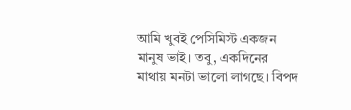আমি খুবই পেসিমিস্ট একজন মানুষ ভাই। তবু, একদিনের মাথায় মনটা ভালো লাগছে। বিপদ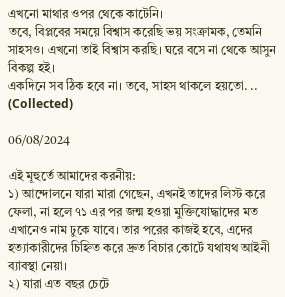এখনো মাথার ওপর থেকে কাটেনি।
তবে, বিপ্লবের সময়ে বিশ্বাস করেছি ভয় সংক্রামক, তেমনি সাহসও। এখনো তাই বিশ্বাস করছি। ঘরে বসে না থেকে আসুন বিকল্প হই।
একদিনে সব ঠিক হবে না। তবে, সাহস থাকলে হয়তো. ..
(Collected)

06/08/2024

এই মূহুর্তে আমাদের করনীয়:
১) আন্দোলনে যারা মারা গেছেন, এখনই তাদের লিস্ট করে ফেলা, না হলে ৭১ এর পর জন্ম হওয়া মুক্তিযোদ্ধাদের মত এখানেও নাম ঢুকে যাবে। তার পরের কাজই হবে, এদের হত্যাকারীদের চিহ্নিত করে দ্রুত বিচার কোর্টে যথাযথ আইনী ব্যাবস্থা নেয়া।
২) যারা এত বছর চেটে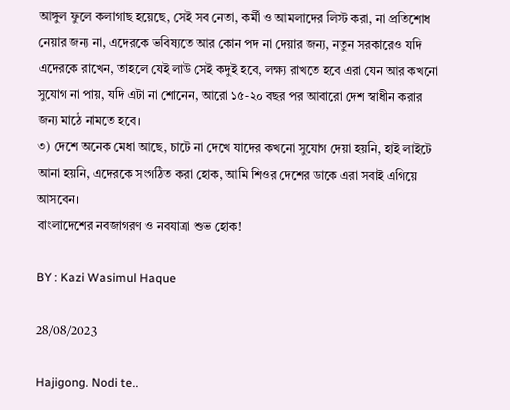আঙ্গুল ফুলে কলাগাছ হয়েছে, সেই সব নেতা, কর্মী ও আমলাদের লিস্ট করা, না প্রতিশোধ নেয়ার জন্য না, এদেরকে ভবিষ্যতে আর কোন পদ না দেয়ার জন্য, নতুন সরকারেও যদি এদেরকে রাখেন, তাহলে যেই লাউ সেই কদুই হবে, লক্ষ্য রাখতে হবে এরা যেন আর কখনো সুযোগ না পায়, যদি এটা না শোনেন, আরো ১৫-২০ বছর পর আবারো দেশ স্বাধীন করার জন্য মাঠে নামতে হবে।
৩) দেশে অনেক মেধা আছে, চাটে না দেখে যাদের কখনো সুযোগ দেয়া হয়নি, হাই লাইটে আনা হয়নি, এদেরকে সংগঠিত করা হোক, আমি শিওর দেশের ডাকে এরা সবাই এগিয়ে আসবেন।
বাংলাদেশের নবজাগরণ ও নবযাত্রা শুভ হোক!

BY : Kazi Wasimul Haque

28/08/2023

Hajigong. Nodi te..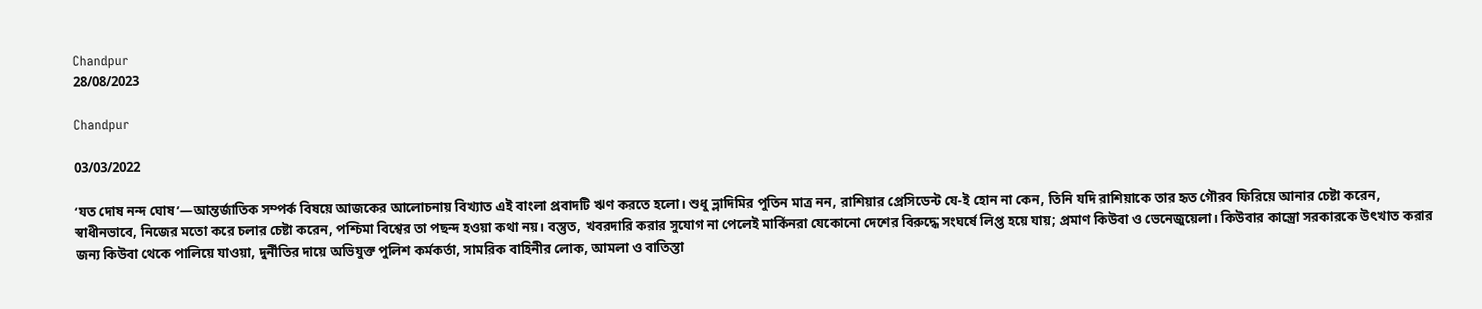Chandpur
28/08/2023

Chandpur

03/03/2022

‘যত দোষ নন্দ ঘোষ’—আন্তর্জাতিক সম্পর্ক বিষয়ে আজকের আলোচনায় বিখ্যাত এই বাংলা প্রবাদটি ঋণ করতে হলো। শুধু ভ্লাদিমির পুতিন মাত্র নন, রাশিয়ার প্রেসিডেন্ট যে-ই হোন না কেন, তিনি যদি রাশিয়াকে তার হৃত গৌরব ফিরিয়ে আনার চেষ্টা করেন, স্বাধীনভাবে, নিজের মতো করে চলার চেষ্টা করেন, পশ্চিমা বিশ্বের তা পছন্দ হওয়া কথা নয়। বস্তুত, খবরদারি করার সুযোগ না পেলেই মার্কিনরা যেকোনো দেশের বিরুদ্ধে সংঘর্ষে লিপ্ত হয়ে যায়; প্রমাণ কিউবা ও ভেনেজুয়েলা। কিউবার কাস্ত্রো সরকারকে উৎখাত করার জন্য কিউবা থেকে পালিয়ে যাওয়া, দুর্নীতির দায়ে অভিযুক্ত পুলিশ কর্মকর্তা, সামরিক বাহিনীর লোক, আমলা ও বাতিস্তা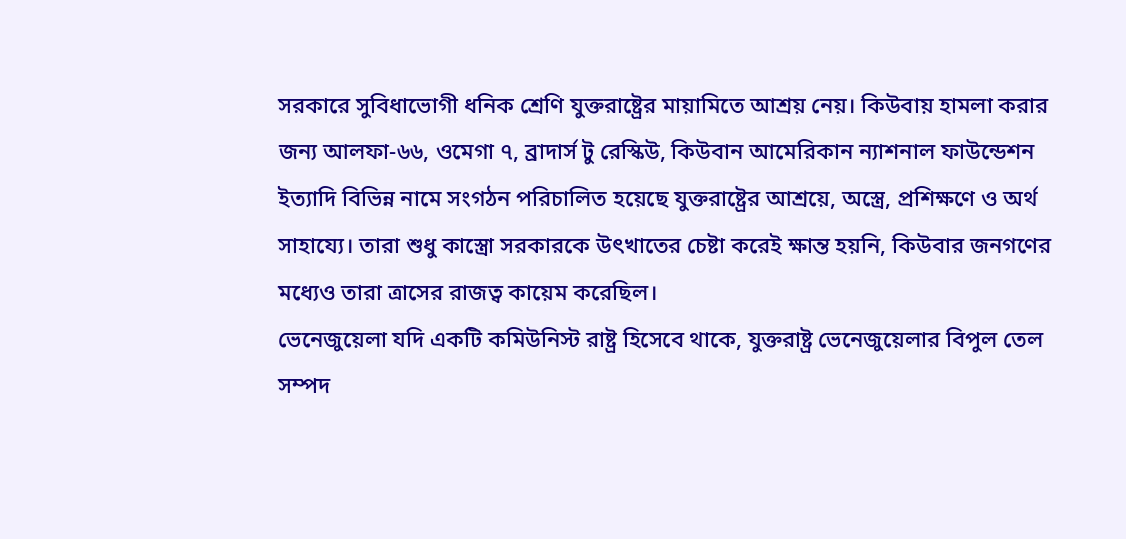সরকারে সুবিধাভোগী ধনিক শ্রেণি যুক্তরাষ্ট্রের মায়ামিতে আশ্রয় নেয়। কিউবায় হামলা করার জন্য আলফা-৬৬, ওমেগা ৭, ব্রাদার্স টু রেস্কিউ, কিউবান আমেরিকান ন্যাশনাল ফাউন্ডেশন ইত্যাদি বিভিন্ন নামে সংগঠন পরিচালিত হয়েছে যুক্তরাষ্ট্রের আশ্রয়ে, অস্ত্রে, প্রশিক্ষণে ও অর্থ সাহায্যে। তারা শুধু কাস্ত্রো সরকারকে উৎখাতের চেষ্টা করেই ক্ষান্ত হয়নি, কিউবার জনগণের মধ্যেও তারা ত্রাসের রাজত্ব কায়েম করেছিল।
ভেনেজুয়েলা যদি একটি কমিউনিস্ট রাষ্ট্র হিসেবে থাকে, যুক্তরাষ্ট্র ভেনেজুয়েলার বিপুল তেল সম্পদ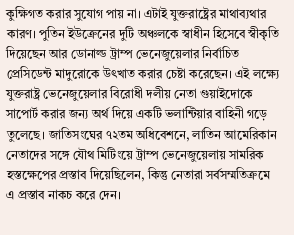কুক্ষিগত করার সুযোগ পায় না। এটাই যুক্তরাষ্ট্রের মাথাব্যথার কারণ। পুতিন ইউক্রেনের দুটি অঞ্চলকে স্বাধীন হিসেবে স্বীকৃতি দিয়েছেন আর ডোনাল্ড ট্রাম্প ভেনেজুয়েলার নির্বাচিত প্রেসিডেন্ট মাদুরোকে উৎখাত করার চেষ্টা করেছেন। এই লক্ষ্যে যুক্তরাষ্ট্র ভেনেজুয়েলার বিরোধী দলীয় নেতা গুয়াইদোকে সাপোর্ট করার জন্য অর্থ দিয়ে একটি ভলান্টিয়ার বাহিনী গড়ে তুলেছে। জাতিসংঘের ৭২তম অধিবেশনে, লাতিন আমেরিকান নেতাদের সঙ্গে যৌথ মিটিংয়ে ট্রাম্প ভেনেজুয়েলায় সামরিক হস্তক্ষেপের প্রস্তাব দিয়েছিলেন, কিন্তু নেতারা সর্বসম্মতিক্রমে এ প্রস্তাব নাকচ করে দেন।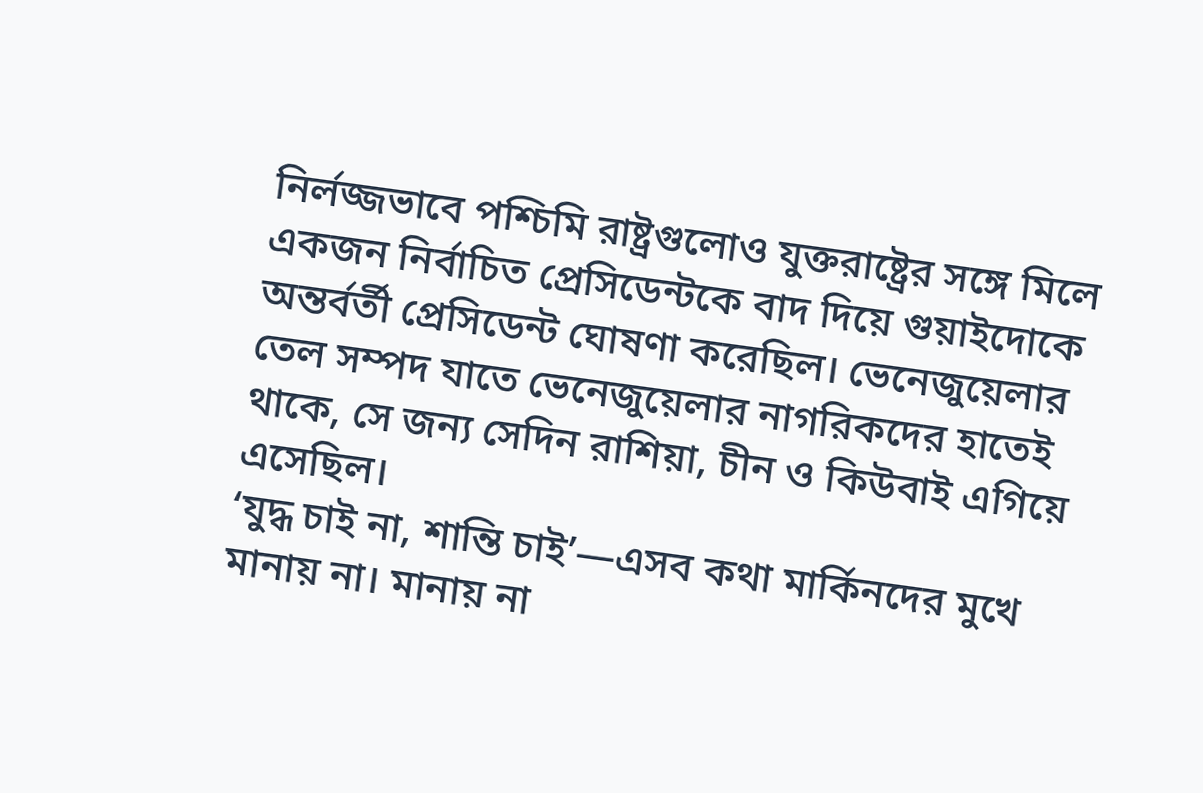নির্লজ্জভাবে পশ্চিমি রাষ্ট্রগুলোও যুক্তরাষ্ট্রের সঙ্গে মিলে একজন নির্বাচিত প্রেসিডেন্টকে বাদ দিয়ে গুয়াইদোকে অন্তর্বর্তী প্রেসিডেন্ট ঘোষণা করেছিল। ভেনেজুয়েলার তেল সম্পদ যাতে ভেনেজুয়েলার নাগরিকদের হাতেই থাকে, সে জন্য সেদিন রাশিয়া, চীন ও কিউবাই এগিয়ে এসেছিল।
‘যুদ্ধ চাই না, শান্তি চাই’—এসব কথা মার্কিনদের মুখে মানায় না। মানায় না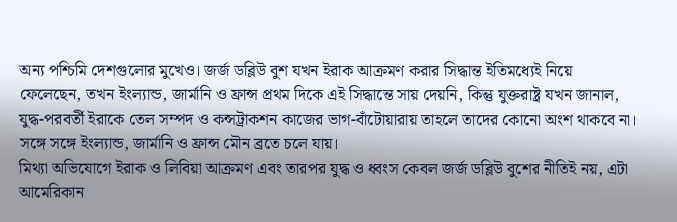অন্য পশ্চিমি দেশগুলোর মুখেও। জর্জ ডব্লিউ বুশ যখন ইরাক আক্রমণ করার সিদ্ধান্ত ইতিমধ্যেই নিয়ে ফেলেছেন, তখন ইংল্যান্ড, জার্মানি ও ফ্রান্স প্রথম দিকে এই সিদ্ধান্তে সায় দেয়নি, কিন্তু যুক্তরাষ্ট্র যখন জানাল, যুদ্ধ-পরবর্তী ইরাকে তেল সম্পদ ও কন্সট্রাকশন কাজের ভাগ-বাঁটোয়ারায় তাহলে তাদের কোনো অংশ থাকবে না। সঙ্গে সঙ্গে ইংল্যান্ড, জার্মানি ও ফ্রান্স মৌন ব্রতে চলে যায়।
মিথ্যা অভিযোগে ইরাক ও লিবিয়া আক্রমণ এবং তারপর যুদ্ধ ও ধ্বংস কেবল জর্জ ডব্লিউ বুশের নীতিই নয়, এটা আমেরিকান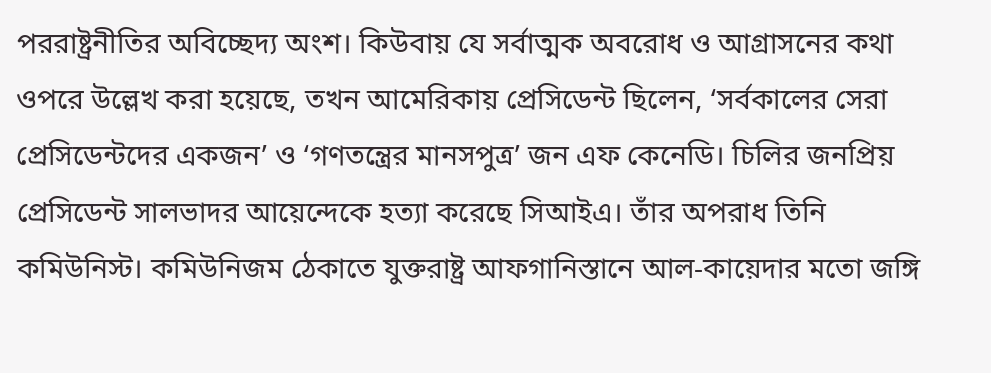পররাষ্ট্রনীতির অবিচ্ছেদ্য অংশ। কিউবায় যে সর্বাত্মক অবরোধ ও আগ্রাসনের কথা ওপরে উল্লেখ করা হয়েছে, তখন আমেরিকায় প্রেসিডেন্ট ছিলেন, ‘সর্বকালের সেরা প্রেসিডেন্টদের একজন’ ও ‘গণতন্ত্রের মানসপুত্র’ জন এফ কেনেডি। চিলির জনপ্রিয় প্রেসিডেন্ট সালভাদর আয়েন্দেকে হত্যা করেছে সিআইএ। তাঁর অপরাধ তিনি কমিউনিস্ট। কমিউনিজম ঠেকাতে যুক্তরাষ্ট্র আফগানিস্তানে আল-কায়েদার মতো জঙ্গি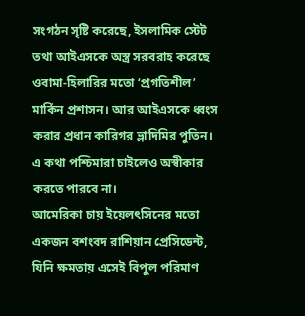সংগঠন সৃষ্টি করেছে, ইসলামিক স্টেট তথা আইএসকে অস্ত্র সরবরাহ করেছে ওবামা-হিলারির মতো ‘প্রগতিশীল’ মার্কিন প্রশাসন। আর আইএসকে ধ্বংস করার প্রধান কারিগর ভ্লাদিমির পুতিন। এ কথা পশ্চিমারা চাইলেও অস্বীকার করতে পারবে না।
আমেরিকা চায় ইয়েলৎসিনের মতো একজন বশংবদ রাশিয়ান প্রেসিডেন্ট, যিনি ক্ষমতায় এসেই বিপুল পরিমাণ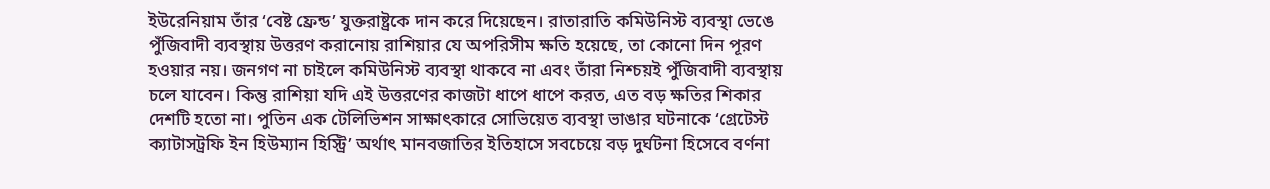ইউরেনিয়াম তাঁর ‘বেষ্ট ফ্রেন্ড’ যুক্তরাষ্ট্রকে দান করে দিয়েছেন। রাতারাতি কমিউনিস্ট ব্যবস্থা ভেঙে পুঁজিবাদী ব্যবস্থায় উত্তরণ করানোয় রাশিয়ার যে অপরিসীম ক্ষতি হয়েছে, তা কোনো দিন পূরণ হওয়ার নয়। জনগণ না চাইলে কমিউনিস্ট ব্যবস্থা থাকবে না এবং তাঁরা নিশ্চয়ই পুঁজিবাদী ব্যবস্থায় চলে যাবেন। কিন্তু রাশিয়া যদি এই উত্তরণের কাজটা ধাপে ধাপে করত, এত বড় ক্ষতির শিকার দেশটি হতো না। পুতিন এক টেলিভিশন সাক্ষাৎকারে সোভিয়েত ব্যবস্থা ভাঙার ঘটনাকে ‘গ্রেটেস্ট ক্যাটাসট্রফি ইন হিউম্যান হিস্ট্রি’ অর্থাৎ মানবজাতির ইতিহাসে সবচেয়ে বড় দুর্ঘটনা হিসেবে বর্ণনা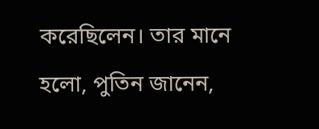করেছিলেন। তার মানে হলো, পুতিন জানেন,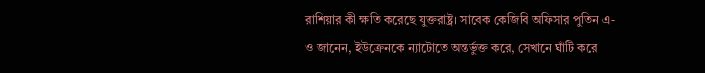রাশিয়ার কী ক্ষতি করেছে যুক্তরাষ্ট্র। সাবেক কেজিবি অফিসার পুতিন এ-ও জানেন, ইউক্রেনকে ন্যাটোতে অন্তর্ভুক্ত করে, সেখানে ঘাঁটি করে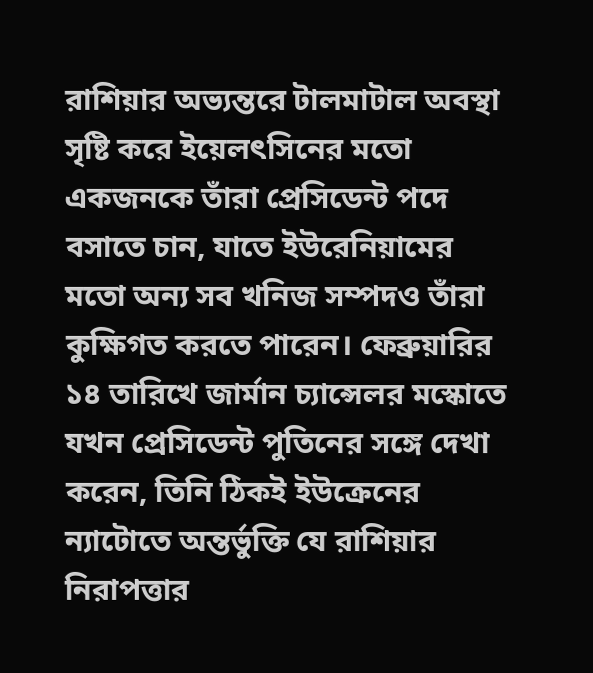রাশিয়ার অভ্যন্তরে টালমাটাল অবস্থা সৃষ্টি করে ইয়েলৎসিনের মতো একজনকে তাঁরা প্রেসিডেন্ট পদে বসাতে চান, যাতে ইউরেনিয়ামের মতো অন্য সব খনিজ সম্পদও তাঁরা কুক্ষিগত করতে পারেন। ফেব্রুয়ারির ১৪ তারিখে জার্মান চ্যান্সেলর মস্কোতে যখন প্রেসিডেন্ট পুতিনের সঙ্গে দেখা করেন, তিনি ঠিকই ইউক্রেনের ন্যাটোতে অন্তর্ভুক্তি যে রাশিয়ার নিরাপত্তার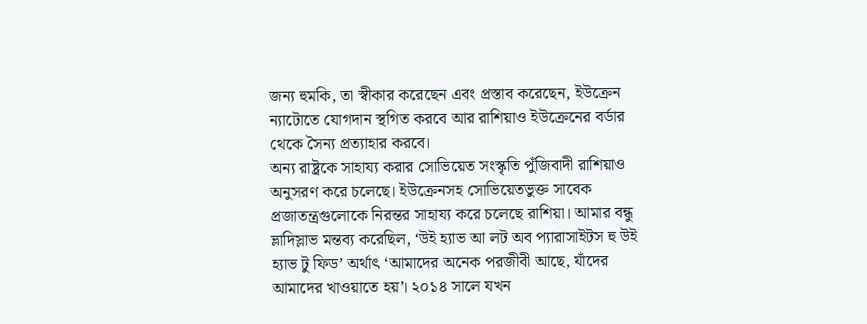জন্য হুমকি, তা স্বীকার করেছেন এবং প্রস্তাব করেছেন, ইউক্রেন ন্যাটোতে যোগদান স্থগিত করবে আর রাশিয়াও ইউক্রেনের বর্ডার থেকে সৈন্য প্রত্যাহার করবে।
অন্য রাষ্ট্রকে সাহায্য করার সোভিয়েত সংস্কৃতি পুঁজিবাদী রাশিয়াও অনুসরণ করে চলেছে। ইউক্রেনসহ সোভিয়েতভুক্ত সাবেক প্রজাতন্ত্রগুলোকে নিরন্তর সাহায্য করে চলেছে রাশিয়া। আমার বন্ধু ভ্লাদিস্লাভ মন্তব্য করেছিল, ‘উই হ্যাভ আ লট অব প্যারাসাইটস হু উই হ্যাভ টু ফিড’ অর্থাৎ ‘আমাদের অনেক পরজীবী আছে, যাঁদের আমাদের খাওয়াতে হয়’। ২০১৪ সালে যখন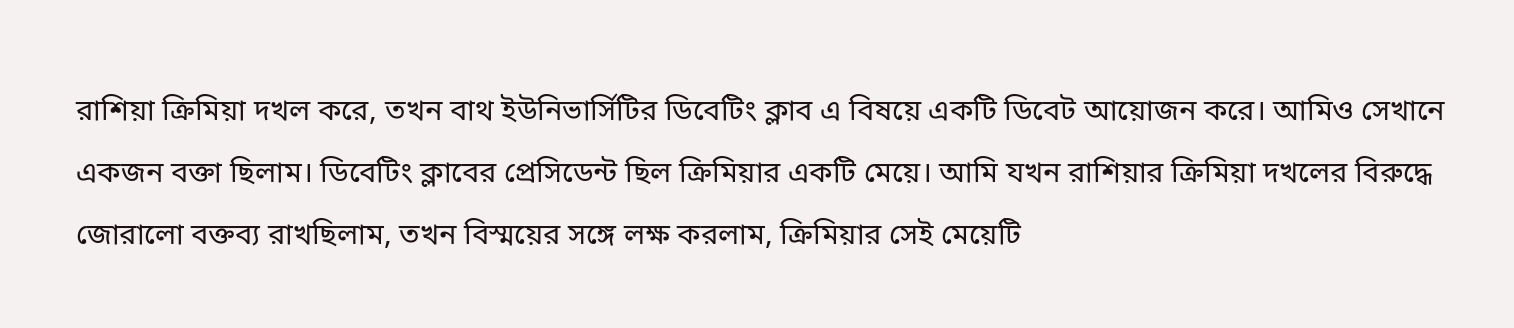রাশিয়া ক্রিমিয়া দখল করে, তখন বাথ ইউনিভার্সিটির ডিবেটিং ক্লাব এ বিষয়ে একটি ডিবেট আয়োজন করে। আমিও সেখানে একজন বক্তা ছিলাম। ডিবেটিং ক্লাবের প্রেসিডেন্ট ছিল ক্রিমিয়ার একটি মেয়ে। আমি যখন রাশিয়ার ক্রিমিয়া দখলের বিরুদ্ধে জোরালো বক্তব্য রাখছিলাম, তখন বিস্ময়ের সঙ্গে লক্ষ করলাম, ক্রিমিয়ার সেই মেয়েটি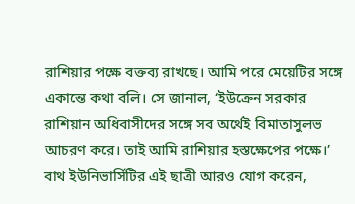রাশিয়ার পক্ষে বক্তব্য রাখছে। আমি পরে মেয়েটির সঙ্গে একান্তে কথা বলি। সে জানাল, ‘ইউক্রেন সরকার রাশিয়ান অধিবাসীদের সঙ্গে সব অর্থেই বিমাতাসুলভ আচরণ করে। তাই আমি রাশিয়ার হস্তক্ষেপের পক্ষে।’ বাথ ইউনিভার্সিটির এই ছাত্রী আরও যোগ করেন,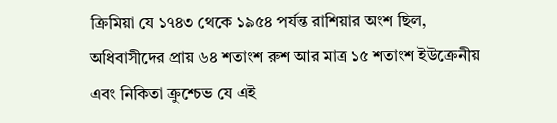ক্রিমিয়া যে ১৭৪৩ থেকে ১৯৫৪ পর্যন্ত রাশিয়ার অংশ ছিল, অধিবাসীদের প্রায় ৬৪ শতাংশ রুশ আর মাত্র ১৫ শতাংশ ইউক্রেনীয় এবং নিকিতা ক্রুশ্চেভ যে এই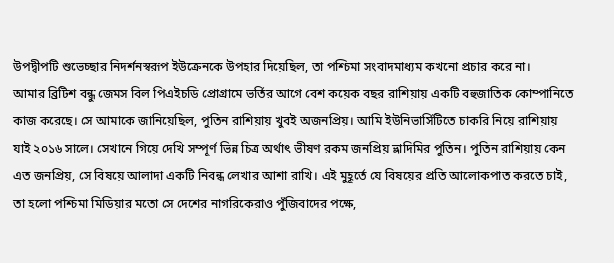উপদ্বীপটি শুভেচ্ছার নিদর্শনস্বরূপ ইউক্রেনকে উপহার দিয়েছিল, তা পশ্চিমা সংবাদমাধ্যম কখনো প্রচার করে না।
আমার ব্রিটিশ বন্ধু জেমস বিল পিএইচডি প্রোগ্রামে ভর্তির আগে বেশ কয়েক বছর রাশিয়ায় একটি বহুজাতিক কোম্পানিতে কাজ করেছে। সে আমাকে জানিয়েছিল, পুতিন রাশিয়ায় খুবই অজনপ্রিয়। আমি ইউনিভার্সিটিতে চাকরি নিয়ে রাশিয়ায় যাই ২০১৬ সালে। সেখানে গিয়ে দেখি সম্পূর্ণ ভিন্ন চিত্র অর্থাৎ ভীষণ রকম জনপ্রিয় ভ্লাদিমির পুতিন। পুতিন রাশিয়ায় কেন এত জনপ্রিয়, সে বিষয়ে আলাদা একটি নিবন্ধ লেখার আশা রাখি। এই মুহূর্তে যে বিষয়ের প্রতি আলোকপাত করতে চাই, তা হলো পশ্চিমা মিডিয়ার মতো সে দেশের নাগরিকেরাও পুঁজিবাদের পক্ষে,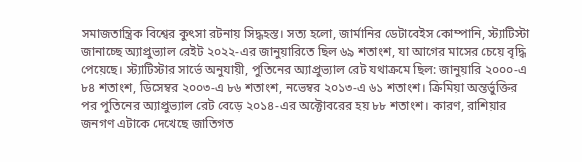সমাজতান্ত্রিক বিশ্বের কুৎসা রটনায় সিদ্ধহস্ত। সত্য হলো, জার্মানির ডেটাবেইস কোম্পানি, স্ট্যাটিস্টা জানাচ্ছে অ্যাপ্রুভ্যাল রেইট ২০২২-এর জানুয়ারিতে ছিল ৬৯ শতাংশ, যা আগের মাসের চেয়ে বৃদ্ধি পেয়েছে। স্ট্যাটিস্টার সার্ভে অনুযায়ী, পুতিনের অ্যাপ্রুভ্যাল রেট যথাক্রমে ছিল: জানুয়ারি ২০০০-এ ৮৪ শতাংশ, ডিসেম্বর ২০০৩-এ ৮৬ শতাংশ, নভেম্বর ২০১৩-এ ৬১ শতাংশ। ক্রিমিয়া অন্তর্ভুক্তির পর পুতিনের অ্যাপ্রুভ্যাল রেট বেড়ে ২০১৪-এর অক্টোবরের হয় ৮৮ শতাংশ। কারণ, রাশিয়ার জনগণ এটাকে দেখেছে জাতিগত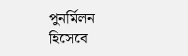পুনর্মিলন হিসেবে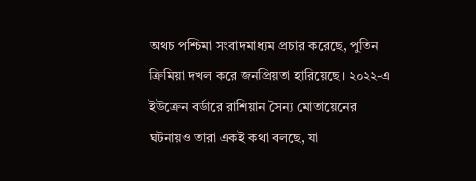অথচ পশ্চিমা সংবাদমাধ্যম প্রচার করেছে, পুতিন ক্রিমিয়া দখল করে জনপ্রিয়তা হারিয়েছে। ২০২২-এ ইউক্রেন বর্ডারে রাশিয়ান সৈন্য মোতায়েনের ঘটনায়ও তারা একই কথা বলছে, যা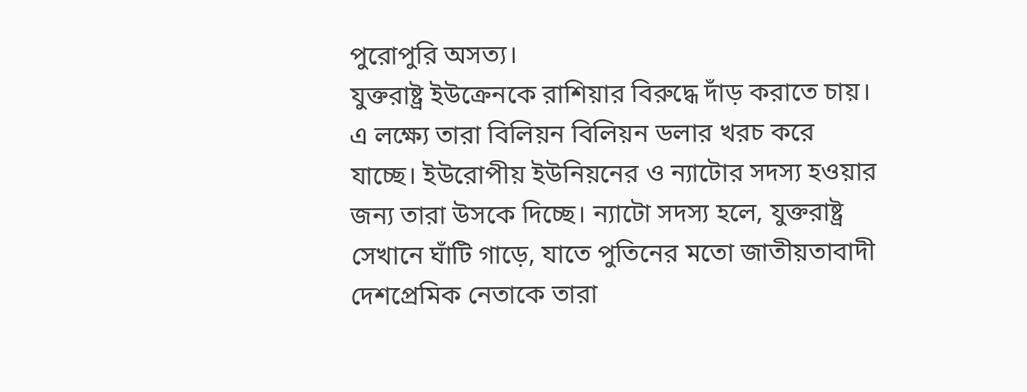পুরোপুরি অসত্য।
যুক্তরাষ্ট্র ইউক্রেনকে রাশিয়ার বিরুদ্ধে দাঁড় করাতে চায়। এ লক্ষ্যে তারা বিলিয়ন বিলিয়ন ডলার খরচ করে যাচ্ছে। ইউরোপীয় ইউনিয়নের ও ন্যাটোর সদস্য হওয়ার জন্য তারা উসকে দিচ্ছে। ন্যাটো সদস্য হলে, যুক্তরাষ্ট্র সেখানে ঘাঁটি গাড়ে, যাতে পুতিনের মতো জাতীয়তাবাদী দেশপ্রেমিক নেতাকে তারা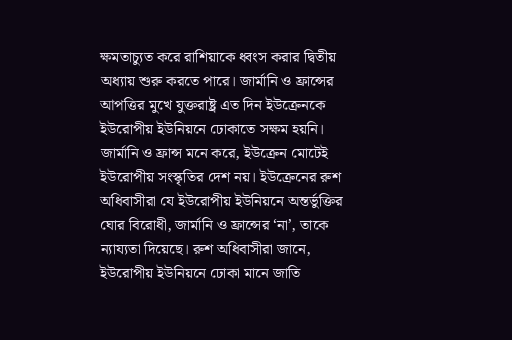ক্ষমতাচ্যুত করে রাশিয়াকে ধ্বংস করার দ্বিতীয় অধ্যায় শুরু করতে পারে। জার্মানি ও ফ্রান্সের আপত্তির মুখে যুক্তরাষ্ট্র এত দিন ইউক্রেনকে ইউরোপীয় ইউনিয়নে ঢোকাতে সক্ষম হয়নি। জার্মানি ও ফ্রান্স মনে করে, ইউক্রেন মোটেই ইউরোপীয় সংস্কৃতির দেশ নয়। ইউক্রেনের রুশ অধিবাসীরা যে ইউরোপীয় ইউনিয়নে অন্তর্ভুক্তির ঘোর বিরোধী, জার্মানি ও ফ্রান্সের ‘না’, তাকে ন্যায্যতা দিয়েছে। রুশ অধিবাসীরা জানে, ইউরোপীয় ইউনিয়নে ঢোকা মানে জাতি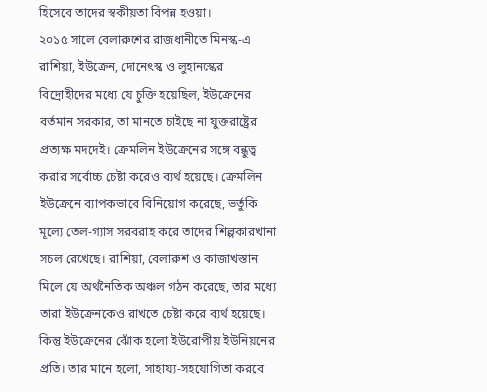হিসেবে তাদের স্বকীয়তা বিপন্ন হওয়া।
২০১৫ সালে বেলারুশের রাজধানীতে মিনস্ক-এ রাশিয়া, ইউক্রেন, দোনেৎস্ক ও লুহানস্কের বিদ্রোহীদের মধ্যে যে চুক্তি হয়েছিল, ইউক্রেনের বর্তমান সরকার, তা মানতে চাইছে না যুক্তরাষ্ট্রের প্রত্যক্ষ মদদেই। ক্রেমলিন ইউক্রেনের সঙ্গে বন্ধুত্ব করার সর্বোচ্চ চেষ্টা করেও ব্যর্থ হয়েছে। ক্রেমলিন ইউক্রেনে ব্যাপকভাবে বিনিয়োগ করেছে, ভর্তুকি মূল্যে তেল-গ্যাস সরবরাহ করে তাদের শিল্পকারখানা সচল রেখেছে। রাশিয়া, বেলারুশ ও কাজাখস্তান মিলে যে অর্থনৈতিক অঞ্চল গঠন করেছে, তার মধ্যে তারা ইউক্রেনকেও রাখতে চেষ্টা করে ব্যর্থ হয়েছে। কিন্তু ইউক্রেনের ঝোঁক হলো ইউরোপীয় ইউনিয়নের প্রতি। তার মানে হলো, সাহায্য-সহযোগিতা করবে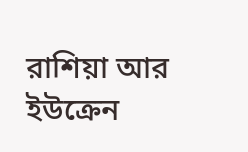রাশিয়া আর ইউক্রেন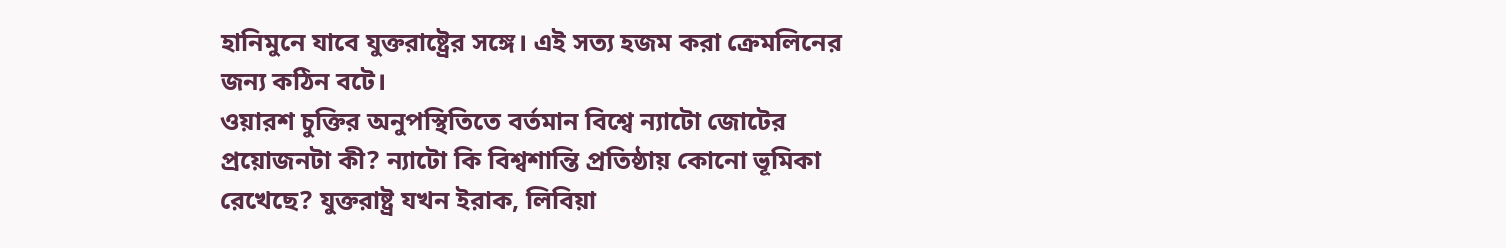হানিমুনে যাবে যুক্তরাষ্ট্রের সঙ্গে। এই সত্য হজম করা ক্রেমলিনের জন্য কঠিন বটে।
ওয়ারশ চুক্তির অনুপস্থিতিতে বর্তমান বিশ্বে ন্যাটো জোটের প্রয়োজনটা কী? ন্যাটো কি বিশ্বশান্তি প্রতিষ্ঠায় কোনো ভূমিকা রেখেছে? যুক্তরাষ্ট্র যখন ইরাক, লিবিয়া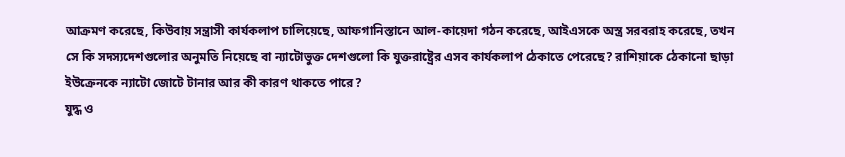আক্রমণ করেছে, কিউবায় সন্ত্রাসী কার্যকলাপ চালিয়েছে, আফগানিস্তানে আল-কায়েদা গঠন করেছে, আইএসকে অস্ত্র সরবরাহ করেছে, তখন সে কি সদস্যদেশগুলোর অনুমতি নিয়েছে বা ন্যাটোভুক্ত দেশগুলো কি যুক্তরাষ্ট্রের এসব কার্যকলাপ ঠেকাতে পেরেছে? রাশিয়াকে ঠেকানো ছাড়া ইউক্রেনকে ন্যাটো জোটে টানার আর কী কারণ থাকতে পারে?
যুদ্ধ ও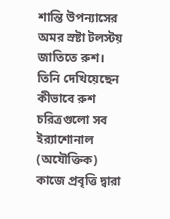শান্তি উপন্যাসের অমর স্রষ্টা টলস্টয় জাতিতে রুশ। তিনি দেখিয়েছেন কীভাবে রুশ চরিত্রগুলো সব ইর‍্যাশোনাল (অযৌক্তিক) কাজে প্রবৃত্তি দ্বারা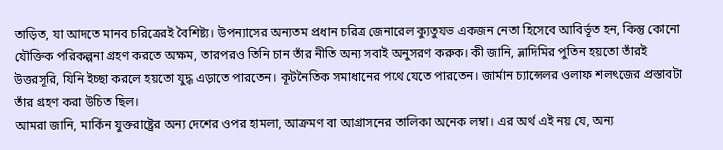তাড়িত, যা আদতে মানব চরিত্রেরই বৈশিষ্ট্য। উপন্যাসের অন্যতম প্রধান চরিত্র জেনারেল ক্যুতুযভ একজন নেতা হিসেবে আবির্ভূত হন, কিন্তু কোনো যৌক্তিক পরিকল্পনা গ্রহণ করতে অক্ষম, তারপরও তিনি চান তাঁর নীতি অন্য সবাই অনুসরণ করুক। কী জানি, ভ্লাদিমির পুতিন হয়তো তাঁরই উত্তরসূরি, যিনি ইচ্ছা করলে হয়তো যুদ্ধ এড়াতে পারতেন। কূটনৈতিক সমাধানের পথে যেতে পারতেন। জার্মান চ্যান্সেলর ওলাফ শলৎজের প্রস্তাবটা তাঁর গ্রহণ করা উচিত ছিল।
আমরা জানি, মার্কিন যুক্তরাষ্ট্রের অন্য দেশের ওপর হামলা, আক্রমণ বা আগ্রাসনের তালিকা অনেক লম্বা। এর অর্থ এই নয় যে, অন্য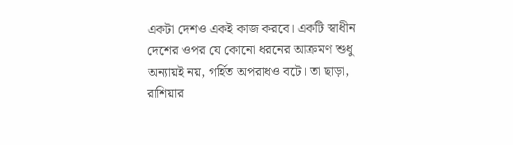একটা দেশও একই কাজ করবে। একটি স্বাধীন দেশের ওপর যে কোনো ধরনের আক্রমণ শুধু অন্যায়ই নয়, গর্হিত অপরাধও বটে। তা ছাড়া, রাশিয়ার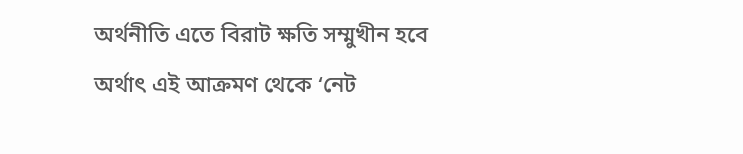অর্থনীতি এতে বিরাট ক্ষতি সম্মুখীন হবে অর্থাৎ এই আক্রমণ থেকে ‘নেট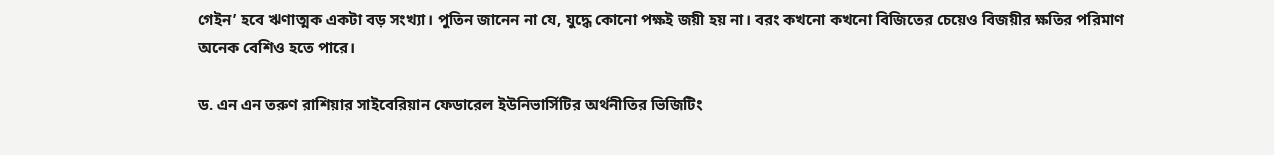গেইন’ হবে ঋণাত্মক একটা বড় সংখ্যা। পুতিন জানেন না যে, যুদ্ধে কোনো পক্ষই জয়ী হয় না। বরং কখনো কখনো বিজিতের চেয়েও বিজয়ীর ক্ষতির পরিমাণ অনেক বেশিও হতে পারে।

ড. এন এন তরুণ রাশিয়ার সাইবেরিয়ান ফেডারেল ইউনিভার্সিটির অর্থনীতির ভিজিটিং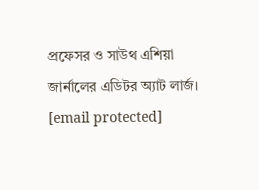প্রফেসর ও সাউথ এশিয়া জার্নালের এডিটর অ্যাট লার্জ। [email protected]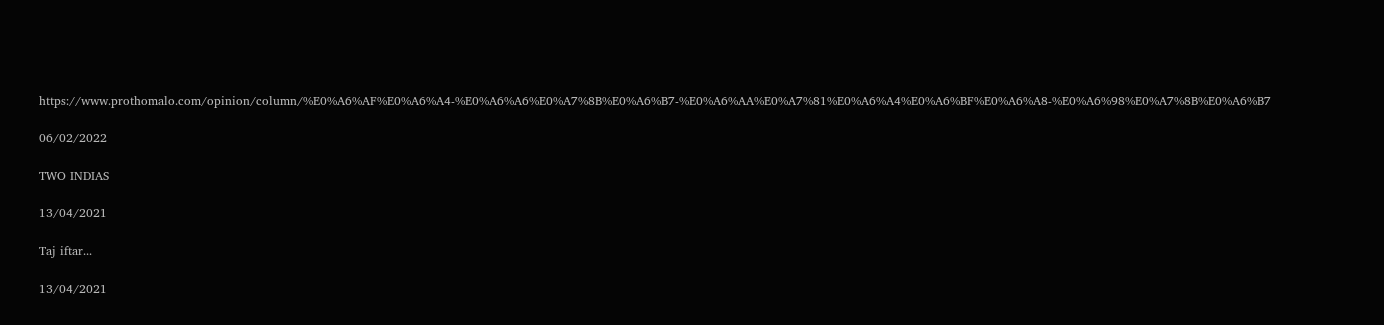https://www.prothomalo.com/opinion/column/%E0%A6%AF%E0%A6%A4-%E0%A6%A6%E0%A7%8B%E0%A6%B7-%E0%A6%AA%E0%A7%81%E0%A6%A4%E0%A6%BF%E0%A6%A8-%E0%A6%98%E0%A7%8B%E0%A6%B7

06/02/2022

TWO INDIAS

13/04/2021

Taj iftar...

13/04/2021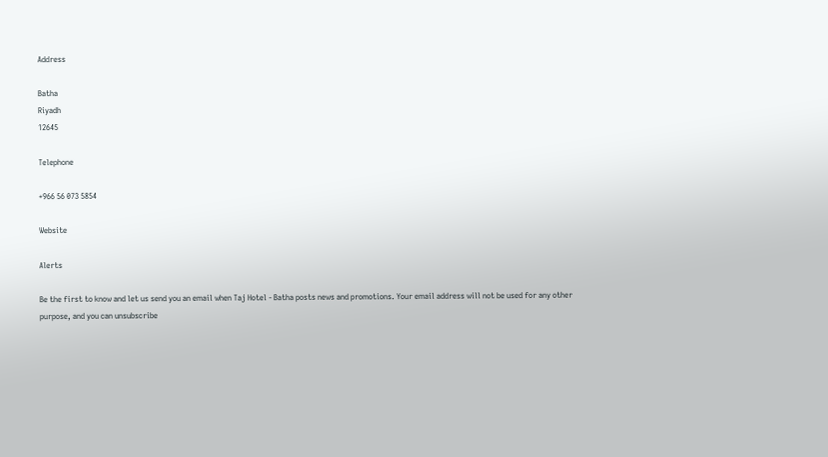Address

Batha
Riyadh
12645

Telephone

+966 56 073 5854

Website

Alerts

Be the first to know and let us send you an email when Taj Hotel - Batha posts news and promotions. Your email address will not be used for any other purpose, and you can unsubscribe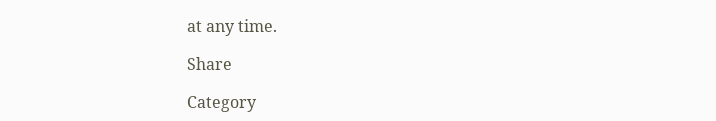at any time.

Share

Category